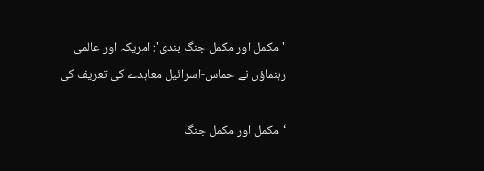'مکمل اور مکمل جنگ بندی': امریکہ اور عالمی رہنماؤں نے حماس-اسرائیل معاہدے کی تعریف کی

‘مکمل اور مکمل جنگ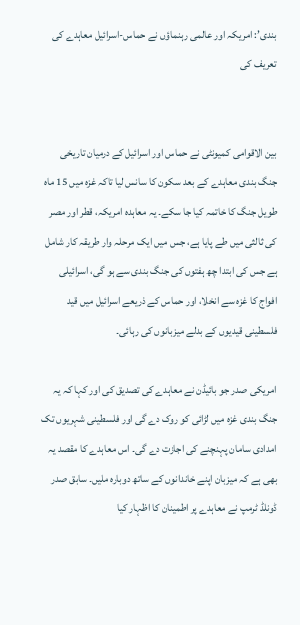بندی’: امریکہ اور عالمی رہنماؤں نے حماس-اسرائیل معاہدے کی تعریف کی


بین الاقوامی کمیونٹی نے حماس اور اسرائیل کے درمیان تاریخی جنگ بندی معاہدے کے بعد سکون کا سانس لیا تاکہ غزہ میں 15 ماہ طویل جنگ کا خاتمہ کیا جا سکے۔ یہ معاہدہ امریکہ، قطر اور مصر کی ثالثی میں طے پایا ہے، جس میں ایک مرحلہ وار طریقہ کار شامل ہے جس کی ابتدا چھ ہفتوں کی جنگ بندی سے ہو گی، اسرائیلی افواج کا غزہ سے انخلا، اور حماس کے ذریعے اسرائیل میں قید فلسطینی قیدیوں کے بدلے میزبانوں کی رہائی۔

امریکی صدر جو بائیڈن نے معاہدے کی تصدیق کی اور کہا کہ یہ جنگ بندی غزہ میں لڑائی کو روک دے گی اور فلسطینی شہریوں تک امدادی سامان پہنچنے کی اجازت دے گی۔ اس معاہدے کا مقصد یہ بھی ہے کہ میزبان اپنے خاندانوں کے ساتھ دوبارہ ملیں۔ سابق صدر ڈونلڈ ٹرمپ نے معاہدے پر اطمینان کا اظہار کیا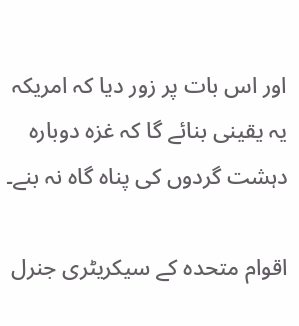اور اس بات پر زور دیا کہ امریکہ یہ یقینی بنائے گا کہ غزہ دوبارہ دہشت گردوں کی پناہ گاہ نہ بنے۔

اقوام متحدہ کے سیکریٹری جنرل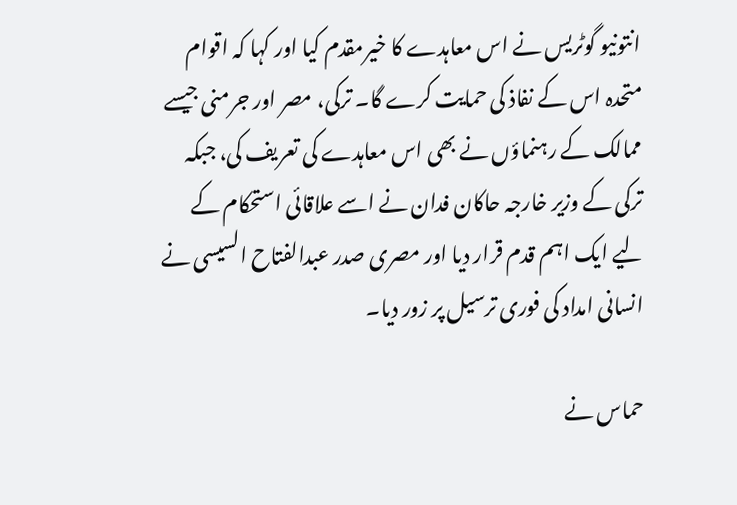انتونیو گوٹریس نے اس معاہدے کا خیرمقدم کیا اور کہا کہ اقوام متحدہ اس کے نفاذ کی حمایت کرے گا۔ ترکی، مصر اور جرمنی جیسے ممالک کے رہنماؤں نے بھی اس معاہدے کی تعریف کی، جبکہ ترکی کے وزیر خارجہ حاکان فدان نے اسے علاقائی استحکام کے لیے ایک اہم قدم قرار دیا اور مصری صدر عبدالفتاح السیسی نے انسانی امداد کی فوری ترسیل پر زور دیا۔

حماس نے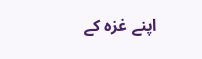اپنے غزہ کے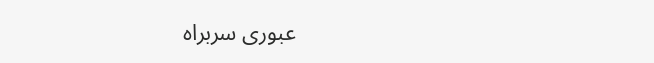عبوری سربراہ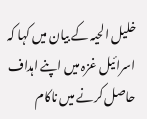خلیل الحیہ کے بیان میں کہا کہ اسرائیل غزہ میں اپنے اہداف حاصل کرنے میں ناکام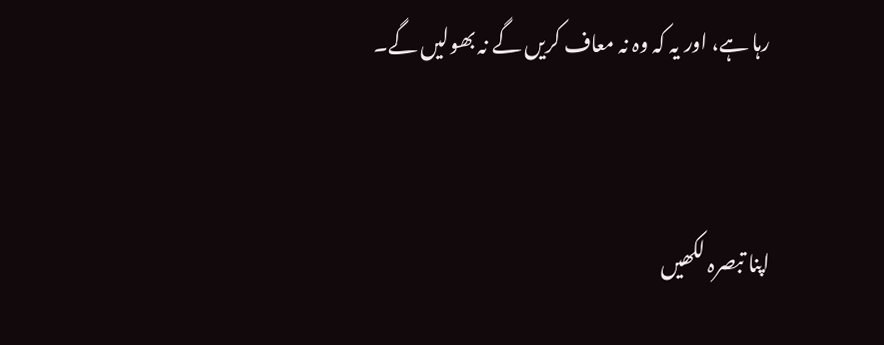رہا ہے، اور یہ کہ وہ نہ معاف کریں گے نہ بھولیں گے۔


اپنا تبصرہ لکھیں